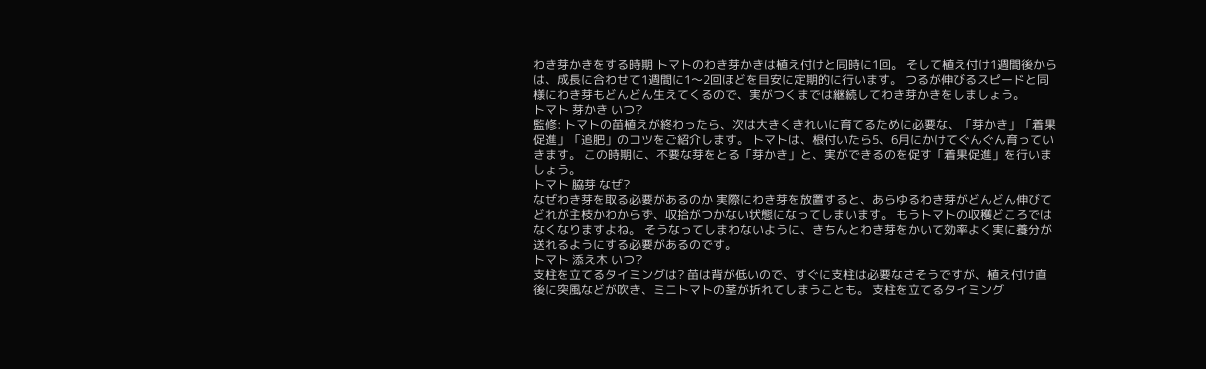わき芽かきをする時期 トマトのわき芽かきは植え付けと同時に1回。 そして植え付け1週間後からは、成長に合わせて1週間に1〜2回ほどを目安に定期的に行います。 つるが伸びるスピードと同様にわき芽もどんどん生えてくるので、実がつくまでは継続してわき芽かきをしましょう。
トマト 芽かき いつ?
監修: トマトの苗植えが終わったら、次は大きくきれいに育てるために必要な、「芽かき」「着果促進」「追肥」のコツをご紹介します。 トマトは、根付いたら5、6月にかけてぐんぐん育っていきます。 この時期に、不要な芽をとる「芽かき」と、実ができるのを促す「着果促進」を行いましょう。
トマト 脇芽 なぜ?
なぜわき芽を取る必要があるのか 実際にわき芽を放置すると、あらゆるわき芽がどんどん伸びてどれが主枝かわからず、収拾がつかない状態になってしまいます。 もうトマトの収穫どころではなくなりますよね。 そうなってしまわないように、きちんとわき芽をかいて効率よく実に養分が送れるようにする必要があるのです。
トマト 添え木 いつ?
支柱を立てるタイミングは? 苗は背が低いので、すぐに支柱は必要なさそうですが、植え付け直後に突風などが吹き、ミニトマトの茎が折れてしまうことも。 支柱を立てるタイミング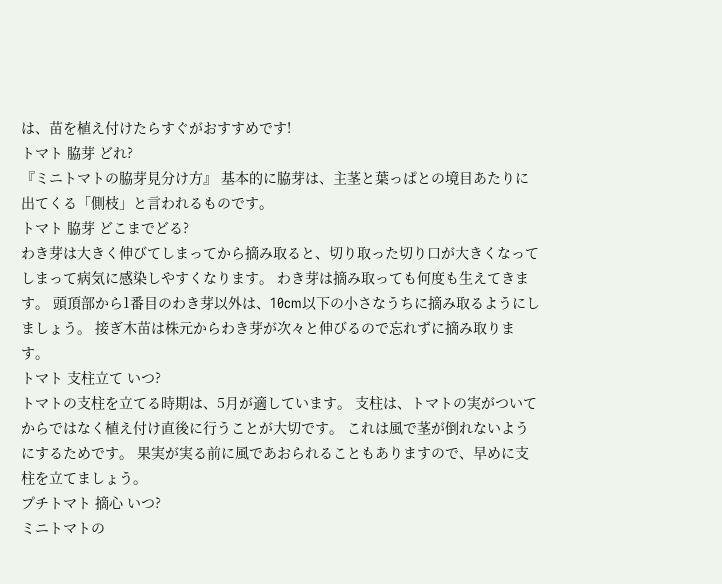は、苗を植え付けたらすぐがおすすめです!
トマト 脇芽 どれ?
『ミニトマトの脇芽見分け方』 基本的に脇芽は、主茎と葉っぱとの境目あたりに出てくる「側枝」と言われるものです。
トマト 脇芽 どこまでどる?
わき芽は大きく伸びてしまってから摘み取ると、切り取った切り口が大きくなってしまって病気に感染しやすくなります。 わき芽は摘み取っても何度も生えてきます。 頭頂部から1番目のわき芽以外は、10cm以下の小さなうちに摘み取るようにしましょう。 接ぎ木苗は株元からわき芽が次々と伸びるので忘れずに摘み取ります。
トマト 支柱立て いつ?
トマトの支柱を立てる時期は、5月が適しています。 支柱は、トマトの実がついてからではなく植え付け直後に行うことが大切です。 これは風で茎が倒れないようにするためです。 果実が実る前に風であおられることもありますので、早めに支柱を立てましょう。
プチトマト 摘心 いつ?
ミニトマトの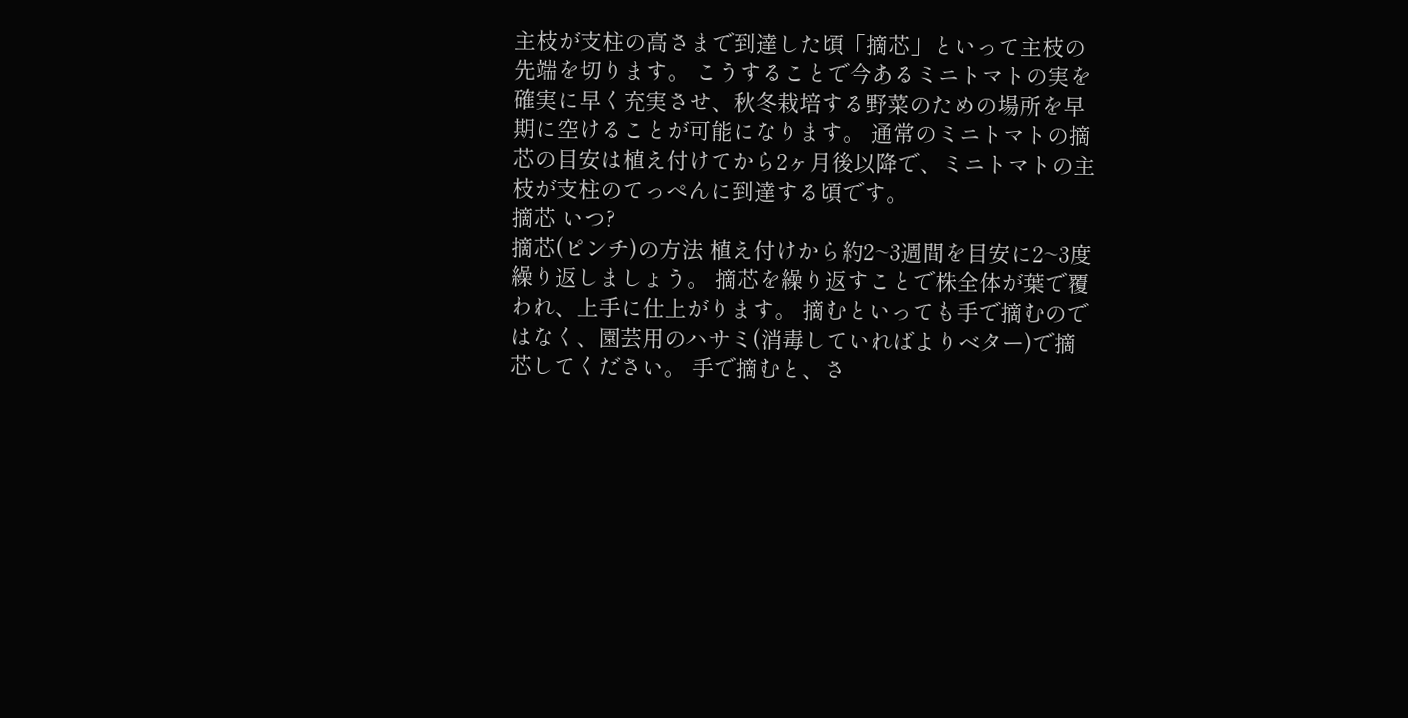主枝が支柱の高さまで到達した頃「摘芯」といって主枝の先端を切ります。 こうすることで今あるミニトマトの実を確実に早く充実させ、秋冬栽培する野菜のための場所を早期に空けることが可能になります。 通常のミニトマトの摘芯の目安は植え付けてから2ヶ月後以降で、ミニトマトの主枝が支柱のてっぺんに到達する頃です。
摘芯 いつ?
摘芯(ピンチ)の方法 植え付けから約2~3週間を目安に2~3度繰り返しましょう。 摘芯を繰り返すことで株全体が葉で覆われ、上手に仕上がります。 摘むといっても手で摘むのではなく、園芸用のハサミ(消毒していればよりベター)で摘芯してください。 手で摘むと、さ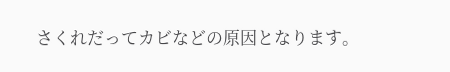さくれだってカビなどの原因となります。